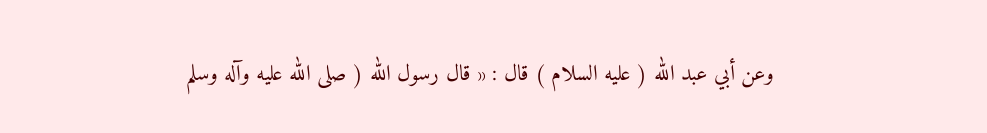وعن أبي عبد الله ( عليه السلام ) قال : « قال رسول الله ( صلى الله عليه وآله وسلم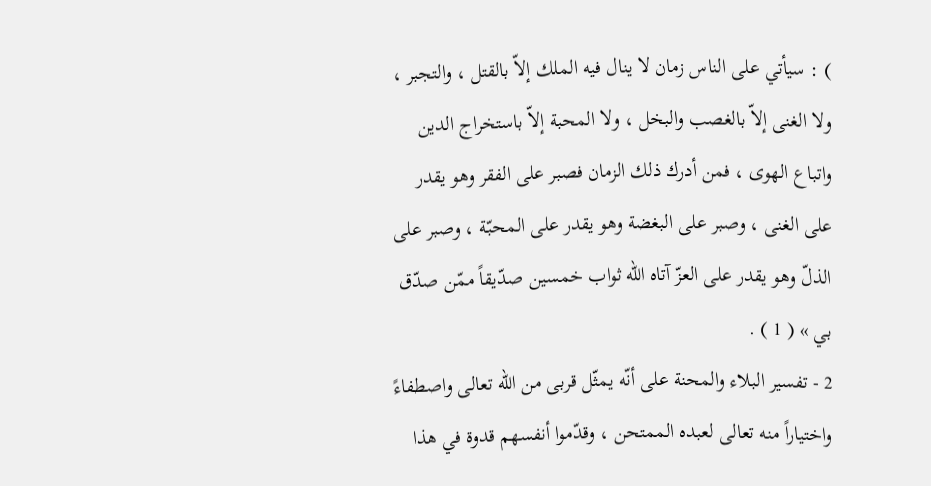) : سيأتي على الناس زمان لا ينال فيه الملك إلاّ بالقتل ، والتجبر ، ولا الغنى إلاّ بالغصب والبخل ، ولا المحبة إلاّ باستخراج الدين واتباع الهوى ، فمن أدرك ذلك الزمان فصبر على الفقر وهو يقدر على الغنى ، وصبر على البغضة وهو يقدر على المحبّة ، وصبر على الذلّ وهو يقدر على العزّ آتاه الله ثواب خمسين صدّيقاً ممّن صدّق بي » ( 1 ) .
2 - تفسير البلاء والمحنة على أنّه يمثّل قربى من الله تعالى واصطفاءً واختياراً منه تعالى لعبده الممتحن ، وقدّموا أنفسهم قدوة في هذا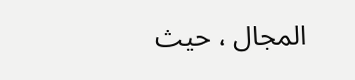المجال ، حيث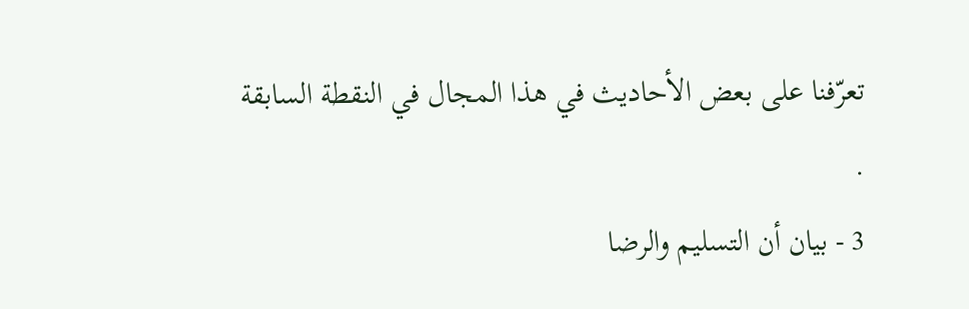تعرّفنا على بعض الأحاديث في هذا المجال في النقطة السابقة .
3 - بيان أن التسليم والرضا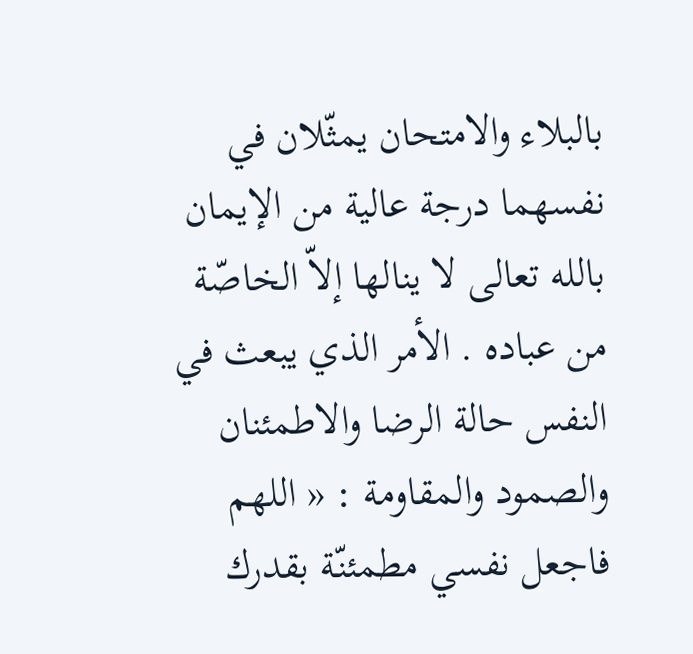بالبلاء والامتحان يمثّلان في نفسهما درجة عالية من الإيمان بالله تعالى لا ينالها إلاّ الخاصّة من عباده . الأمر الذي يبعث في النفس حالة الرضا والاطمئنان والصمود والمقاومة : « اللهم فاجعل نفسي مطمئنّة بقدرك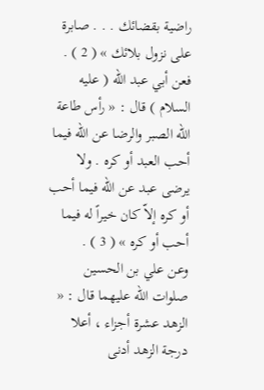راضية بقضائك . . . صابرة على نزول بلائك » ( 2 ) .
فعن أبي عبد الله ( عليه السلام ) قال : « رأس طاعة الله الصبر والرضا عن الله فيما أحب العبد أو كره . ولا يرضى عبد عن الله فيما أحب أو كره إلاّ كان خيراً له فيما أحب أو كره » ( 3 ) .
وعن علي بن الحسين صلوات الله عليهما قال : « الزهد عشرة أجزاء ، أعلا درجة الزهد أدنى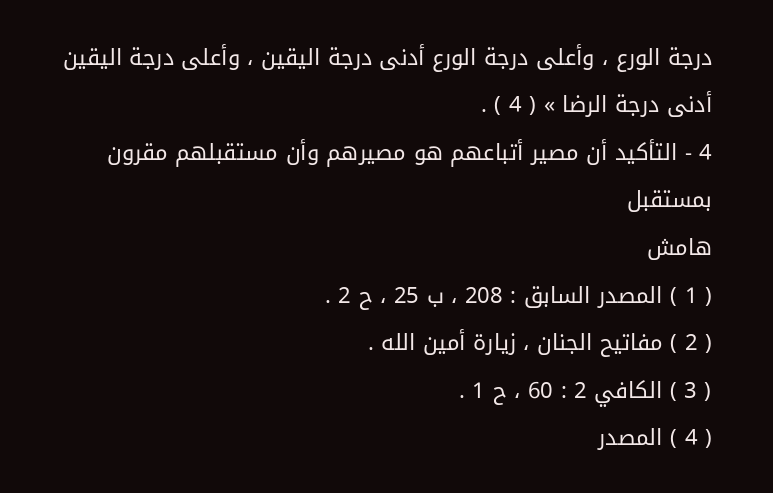درجة الورع ، وأعلى درجة الورع أدنى درجة اليقين ، وأعلى درجة اليقين أدنى درجة الرضا » ( 4 ) .
4 - التأكيد أن مصير أتباعهم هو مصيرهم وأن مستقبلهم مقرون بمستقبل
هامش
( 1 ) المصدر السابق : 208 ، ب 25 ، ح 2 .
( 2 ) مفاتيح الجنان ، زيارة أمين الله .
( 3 ) الكافي 2 : 60 ، ح 1 .
( 4 ) المصدر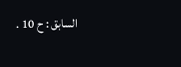السابق : ح 10 .